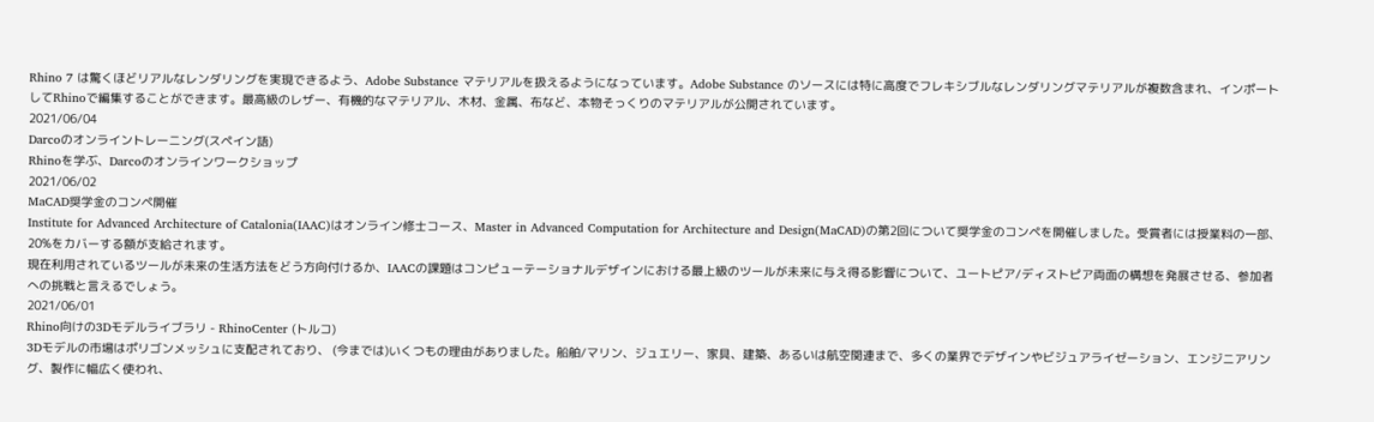Rhino 7 は驚くほどリアルなレンダリングを実現できるよう、Adobe Substance マテリアルを扱えるようになっています。Adobe Substance のソースには特に高度でフレキシブルなレンダリングマテリアルが複数含まれ、インポートしてRhinoで編集することができます。最高級のレザー、有機的なマテリアル、木材、金属、布など、本物そっくりのマテリアルが公開されています。
2021/06/04
Darcoのオンライントレーニング(スペイン語)
Rhinoを学ぶ、Darcoのオンラインワークショップ
2021/06/02
MaCAD奨学金のコンペ開催
Institute for Advanced Architecture of Catalonia(IAAC)はオンライン修士コース、Master in Advanced Computation for Architecture and Design(MaCAD)の第2回について奨学金のコンペを開催しました。受賞者には授業料の一部、20%をカバーする額が支給されます。
現在利用されているツールが未来の生活方法をどう方向付けるか、IAACの課題はコンピューテーショナルデザインにおける最上級のツールが未来に与え得る影響について、ユートピア/ディストピア両面の構想を発展させる、参加者への挑戦と言えるでしょう。
2021/06/01
Rhino向けの3Dモデルライブラリ - RhinoCenter (トルコ)
3Dモデルの市場はポリゴンメッシュに支配されており、 (今までは)いくつもの理由がありました。船舶/マリン、ジュエリー、家具、建築、あるいは航空関連まで、多くの業界でデザインやビジュアライゼーション、エンジニアリング、製作に幅広く使われ、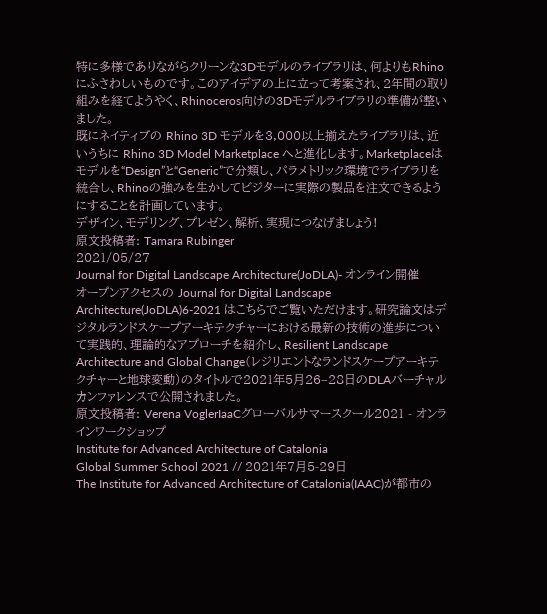特に多様でありながらクリーンな3Dモデルのライブラリは、何よりもRhinoにふさわしいものです。このアイデアの上に立って考案され、2年間の取り組みを経てようやく、Rhinoceros向けの3Dモデルライブラリの準備が整いました。
既にネイティブの Rhino 3D モデルを3,000以上揃えたライブラリは、近いうちに Rhino 3D Model Marketplace へと進化します。Marketplaceはモデルを“Design”と“Generic”で分類し、パラメトリック環境でライブラリを統合し、Rhinoの強みを生かしてビジターに実際の製品を注文できるようにすることを計画しています。
デザイン、モデリング、プレゼン、解析、実現につなげましょう!
原文投稿者: Tamara Rubinger
2021/05/27
Journal for Digital Landscape Architecture(JoDLA)- オンライン開催
オープンアクセスの Journal for Digital Landscape Architecture(JoDLA)6-2021 はこちらでご覧いただけます。研究論文はデジタルランドスケープアーキテクチャーにおける最新の技術の進歩について実践的、理論的なアプローチを紹介し、Resilient Landscape Architecture and Global Change(レジリエントなランドスケープアーキテクチャーと地球変動)のタイトルで2021年5月26–28日のDLAバーチャルカンファレンスで公開されました。
原文投稿者: Verena VoglerIaaCグローバルサマースクール2021 - オンラインワークショップ
Institute for Advanced Architecture of Catalonia
Global Summer School 2021 // 2021年7月5-29日
The Institute for Advanced Architecture of Catalonia(IAAC)が都市の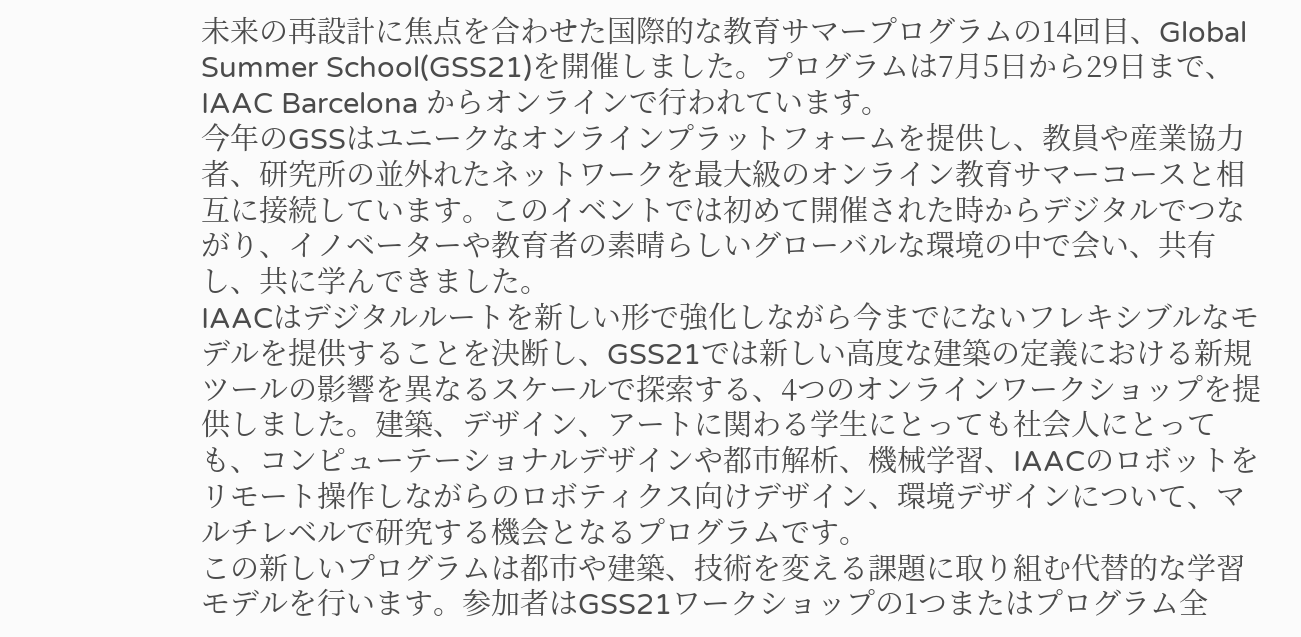未来の再設計に焦点を合わせた国際的な教育サマープログラムの14回目、Global Summer School(GSS21)を開催しました。プログラムは7月5日から29日まで、IAAC Barcelona からオンラインで行われています。
今年のGSSはユニークなオンラインプラットフォームを提供し、教員や産業協力者、研究所の並外れたネットワークを最大級のオンライン教育サマーコースと相互に接続しています。このイベントでは初めて開催された時からデジタルでつながり、イノベーターや教育者の素晴らしいグローバルな環境の中で会い、共有し、共に学んできました。
IAACはデジタルルートを新しい形で強化しながら今までにないフレキシブルなモデルを提供することを決断し、GSS21では新しい高度な建築の定義における新規ツールの影響を異なるスケールで探索する、4つのオンラインワークショップを提供しました。建築、デザイン、アートに関わる学生にとっても社会人にとっても、コンピューテーショナルデザインや都市解析、機械学習、IAACのロボットをリモート操作しながらのロボティクス向けデザイン、環境デザインについて、マルチレベルで研究する機会となるプログラムです。
この新しいプログラムは都市や建築、技術を変える課題に取り組む代替的な学習モデルを行います。参加者はGSS21ワークショップの1つまたはプログラム全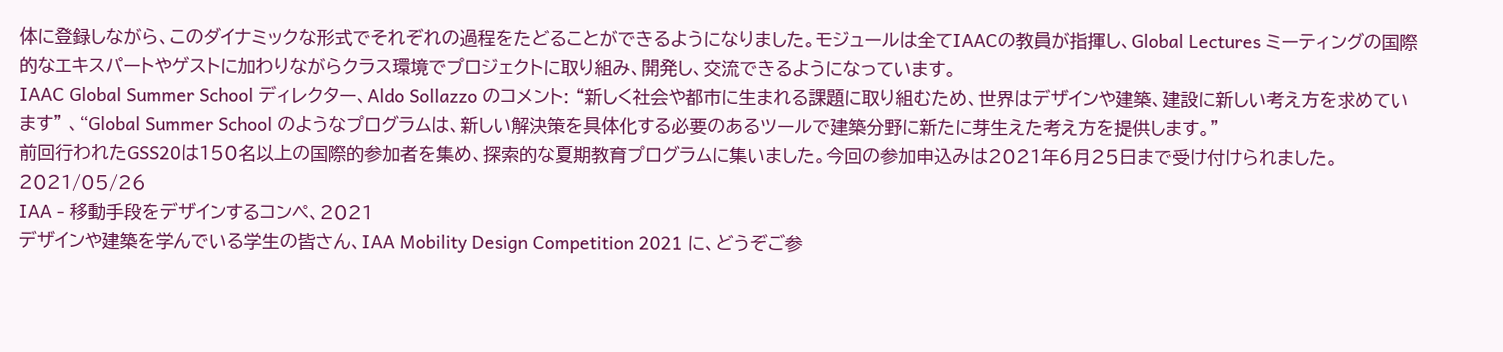体に登録しながら、このダイナミックな形式でそれぞれの過程をたどることができるようになりました。モジュールは全てIAACの教員が指揮し、Global Lectures ミーティングの国際的なエキスパートやゲストに加わりながらクラス環境でプロジェクトに取り組み、開発し、交流できるようになっています。
IAAC Global Summer School ディレクター、Aldo Sollazzo のコメント: “新しく社会や都市に生まれる課題に取り組むため、世界はデザインや建築、建設に新しい考え方を求めています” 、“Global Summer School のようなプログラムは、新しい解決策を具体化する必要のあるツールで建築分野に新たに芽生えた考え方を提供します。”
前回行われたGSS20は150名以上の国際的参加者を集め、探索的な夏期教育プログラムに集いました。今回の参加申込みは2021年6月25日まで受け付けられました。
2021/05/26
IAA - 移動手段をデザインするコンペ、2021
デザインや建築を学んでいる学生の皆さん、IAA Mobility Design Competition 2021 に、どうぞご参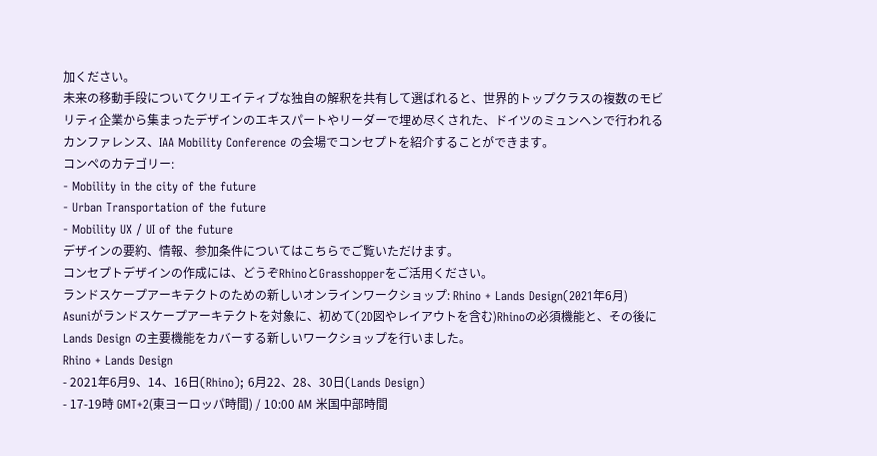加ください。
未来の移動手段についてクリエイティブな独自の解釈を共有して選ばれると、世界的トップクラスの複数のモビリティ企業から集まったデザインのエキスパートやリーダーで埋め尽くされた、ドイツのミュンヘンで行われるカンファレンス、IAA Mobility Conference の会場でコンセプトを紹介することができます。
コンペのカテゴリー:
- Mobility in the city of the future
- Urban Transportation of the future
- Mobility UX / UI of the future
デザインの要約、情報、参加条件についてはこちらでご覧いただけます。
コンセプトデザインの作成には、どうぞRhinoとGrasshopperをご活用ください。
ランドスケープアーキテクトのための新しいオンラインワークショップ: Rhino + Lands Design(2021年6月)
Asuniがランドスケープアーキテクトを対象に、初めて(2D図やレイアウトを含む)Rhinoの必須機能と、その後に Lands Design の主要機能をカバーする新しいワークショップを行いました。
Rhino + Lands Design
- 2021年6月9、14、16日(Rhino); 6月22、28、30日(Lands Design)
- 17-19時 GMT+2(東ヨーロッパ時間) / 10:00 AM 米国中部時間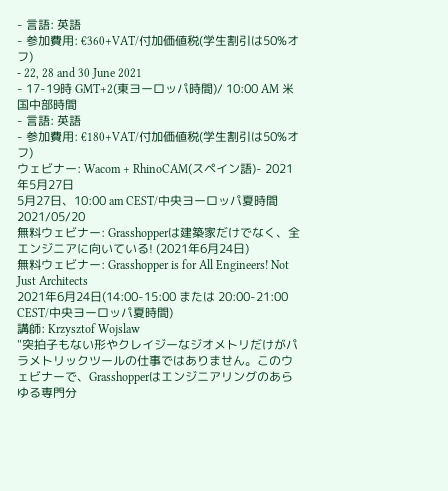- 言語: 英語
- 参加費用: €360+VAT/付加価値税(学生割引は50%オフ)
- 22, 28 and 30 June 2021
- 17-19時 GMT+2(東ヨーロッパ時間)/ 10:00 AM 米国中部時間
- 言語: 英語
- 参加費用: €180+VAT/付加価値税(学生割引は50%オフ)
ウェビナー: Wacom + RhinoCAM(スペイン語)- 2021年5月27日
5月27日、10:00 am CEST/中央ヨーロッパ夏時間
2021/05/20
無料ウェビナー: Grasshopperは建築家だけでなく、全エンジニアに向いている! (2021年6月24日)
無料ウェビナー: Grasshopper is for All Engineers! Not Just Architects
2021年6月24日(14:00-15:00 または 20:00-21:00 CEST/中央ヨーロッパ夏時間)
講師: Krzysztof Wojslaw
"突拍子もない形やクレイジーなジオメトリだけがパラメトリックツールの仕事ではありません。このウェビナーで、Grasshopperはエンジニアリングのあらゆる専門分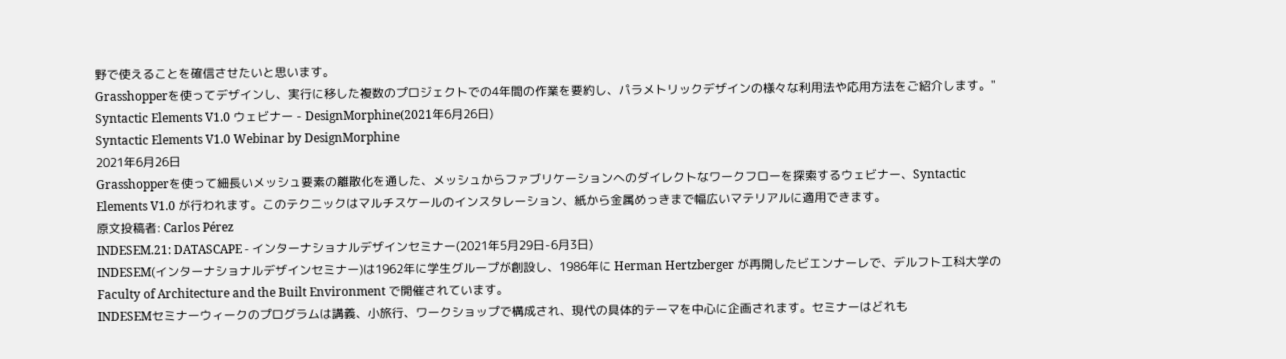野で使えることを確信させたいと思います。
Grasshopperを使ってデザインし、実行に移した複数のプロジェクトでの4年間の作業を要約し、パラメトリックデザインの様々な利用法や応用方法をご紹介します。"
Syntactic Elements V1.0 ウェビナー - DesignMorphine(2021年6月26日)
Syntactic Elements V1.0 Webinar by DesignMorphine
2021年6月26日
Grasshopperを使って細長いメッシュ要素の離散化を通した、メッシュからファブリケーションへのダイレクトなワークフローを探索するウェビナー、Syntactic Elements V1.0 が行われます。このテクニックはマルチスケールのインスタレーション、紙から金属めっきまで幅広いマテリアルに適用できます。
原文投稿者: Carlos Pérez
INDESEM.21: DATASCAPE - インターナショナルデザインセミナー(2021年5月29日-6月3日)
INDESEM(インターナショナルデザインセミナー)は1962年に学生グループが創設し、1986年に Herman Hertzberger が再開したビエンナーレで、デルフト工科大学の Faculty of Architecture and the Built Environment で開催されています。
INDESEMセミナーウィークのプログラムは講義、小旅行、ワークショップで構成され、現代の具体的テーマを中心に企画されます。セミナーはどれも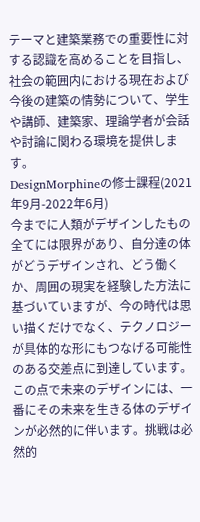テーマと建築業務での重要性に対する認識を高めることを目指し、社会の範囲内における現在および今後の建築の情勢について、学生や講師、建築家、理論学者が会話や討論に関わる環境を提供します。
DesignMorphineの修士課程(2021年9月-2022年6月)
今までに人類がデザインしたもの全てには限界があり、自分達の体がどうデザインされ、どう働くか、周囲の現実を経験した方法に基づいていますが、今の時代は思い描くだけでなく、テクノロジーが具体的な形にもつなげる可能性のある交差点に到達しています。この点で未来のデザインには、一番にその未来を生きる体のデザインが必然的に伴います。挑戦は必然的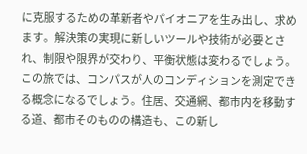に克服するための革新者やパイオニアを生み出し、求めます。解決策の実現に新しいツールや技術が必要とされ、制限や限界が交わり、平衡状態は変わるでしょう。この旅では、コンパスが人のコンディションを測定できる概念になるでしょう。住居、交通網、都市内を移動する道、都市そのものの構造も、この新し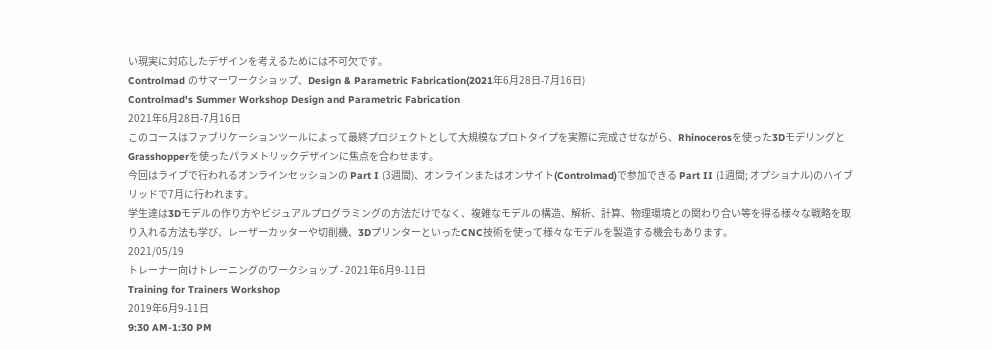い現実に対応したデザインを考えるためには不可欠です。
Controlmad のサマーワークショップ、Design & Parametric Fabrication(2021年6月28日-7月16日)
Controlmad's Summer Workshop Design and Parametric Fabrication
2021年6月28日-7月16日
このコースはファブリケーションツールによって最終プロジェクトとして大規模なプロトタイプを実際に完成させながら、Rhinocerosを使った3DモデリングとGrasshopperを使ったパラメトリックデザインに焦点を合わせます。
今回はライブで行われるオンラインセッションの Part I (3週間)、オンラインまたはオンサイト(Controlmad)で参加できる Part II (1週間; オプショナル)のハイブリッドで7月に行われます。
学生達は3Dモデルの作り方やビジュアルプログラミングの方法だけでなく、複雑なモデルの構造、解析、計算、物理環境との関わり合い等を得る様々な戦略を取り入れる方法も学び、レーザーカッターや切削機、3DプリンターといったCNC技術を使って様々なモデルを製造する機会もあります。
2021/05/19
トレーナー向けトレーニングのワークショップ - 2021年6月9-11日
Training for Trainers Workshop
2019年6月9-11日
9:30 AM-1:30 PM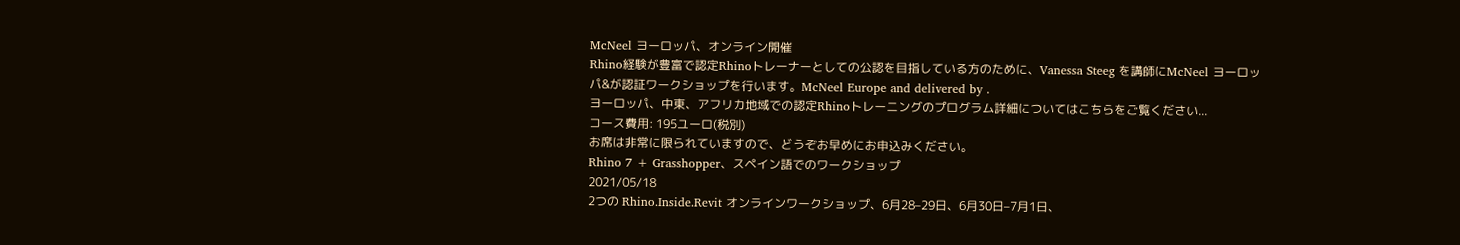McNeel ヨーロッパ、オンライン開催
Rhino経験が豊富で認定Rhinoトレーナーとしての公認を目指している方のために、Vanessa Steeg を講師にMcNeel ヨーロッパ&が認証ワークショップを行います。McNeel Europe and delivered by .
ヨーロッパ、中東、アフリカ地域での認定Rhinoトレーニングのプログラム詳細についてはこちらをご覧ください...
コース費用: 195ユーロ(税別)
お席は非常に限られていますので、どうぞお早めにお申込みください。
Rhino 7 + Grasshopper、スペイン語でのワークショップ
2021/05/18
2つの Rhino.Inside.Revit オンラインワークショップ、6月28–29日、6月30日–7月1日、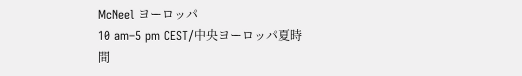McNeel ヨーロッパ
10 am–5 pm CEST/中央ヨーロッパ夏時間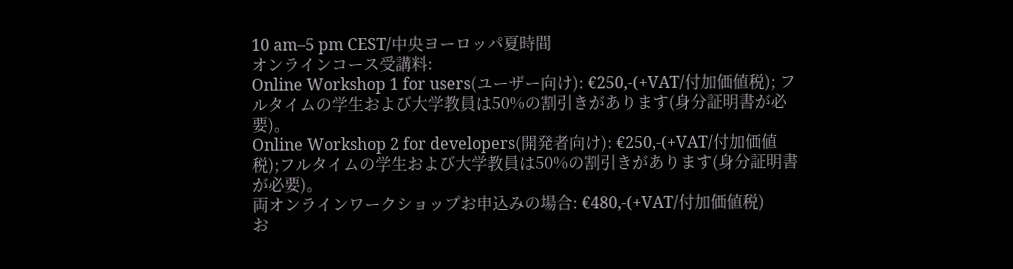10 am–5 pm CEST/中央ヨーロッパ夏時間
オンラインコース受講料:
Online Workshop 1 for users(ユーザー向け): €250,-(+VAT/付加価値税); フルタイムの学生および大学教員は50%の割引きがあります(身分証明書が必要)。
Online Workshop 2 for developers(開発者向け): €250,-(+VAT/付加価値税);フルタイムの学生および大学教員は50%の割引きがあります(身分証明書が必要)。
両オンラインワークショップお申込みの場合: €480,-(+VAT/付加価値税)
お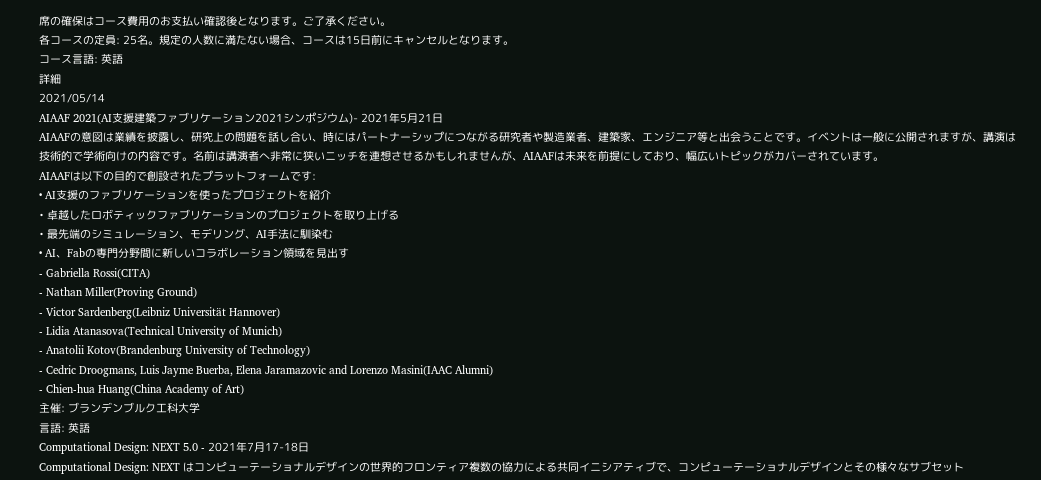席の確保はコース費用のお支払い確認後となります。ご了承ください。
各コースの定員: 25名。規定の人数に満たない場合、コースは15日前にキャンセルとなります。
コース言語: 英語
詳細
2021/05/14
AIAAF 2021(AI支援建築ファブリケーション2021シンポジウム)- 2021年5月21日
AIAAFの意図は業績を披露し、研究上の問題を話し合い、時にはパートナーシップにつながる研究者や製造業者、建築家、エンジニア等と出会うことです。イベントは一般に公開されますが、講演は技術的で学術向けの内容です。名前は講演者へ非常に狭いニッチを連想させるかもしれませんが、AIAAFは未来を前提にしており、幅広いトピックがカバーされています。
AIAAFは以下の目的で創設されたプラットフォームです:
• AI支援のファブリケーションを使ったプロジェクトを紹介
• 卓越したロボティックファブリケーションのプロジェクトを取り上げる
• 最先端のシミュレーション、モデリング、AI手法に馴染む
• AI、Fabの専門分野間に新しいコラボレーション領域を見出す
- Gabriella Rossi(CITA)
- Nathan Miller(Proving Ground)
- Victor Sardenberg(Leibniz Universität Hannover)
- Lidia Atanasova(Technical University of Munich)
- Anatolii Kotov(Brandenburg University of Technology)
- Cedric Droogmans, Luis Jayme Buerba, Elena Jaramazovic and Lorenzo Masini(IAAC Alumni)
- Chien-hua Huang(China Academy of Art)
主催: ブランデンブルク工科大学
言語: 英語
Computational Design: NEXT 5.0 - 2021年7月17-18日
Computational Design: NEXT はコンピューテーショナルデザインの世界的フロンティア複数の協力による共同イニシアティブで、コンピューテーショナルデザインとその様々なサブセット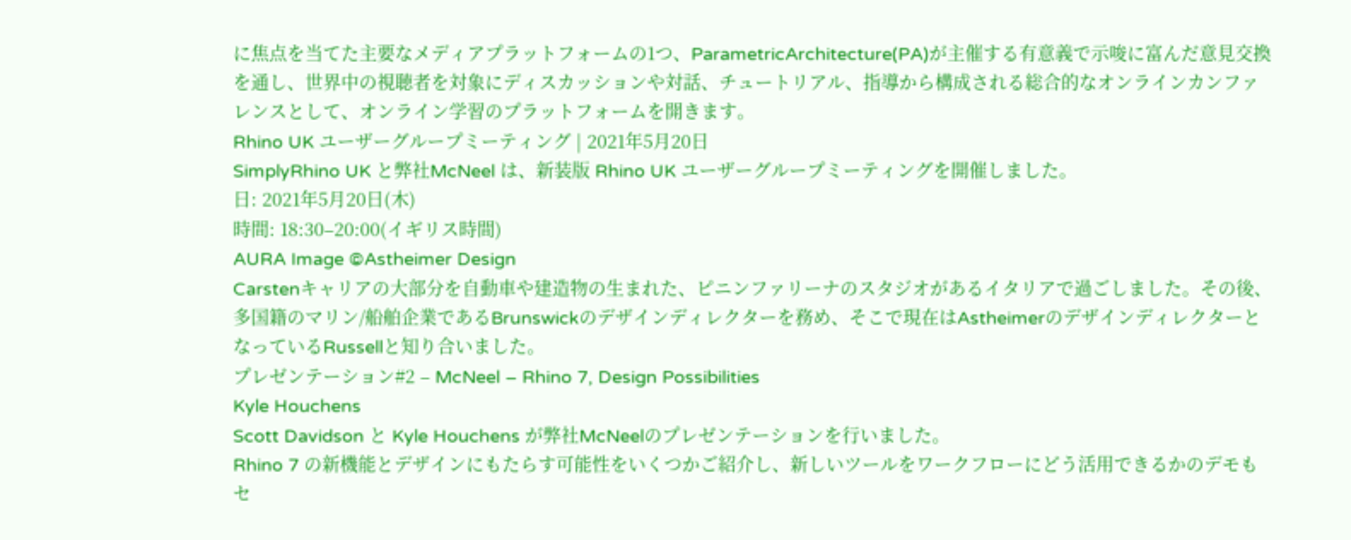に焦点を当てた主要なメディアプラットフォームの1つ、ParametricArchitecture(PA)が主催する有意義で示唆に富んだ意見交換を通し、世界中の視聴者を対象にディスカッションや対話、チュートリアル、指導から構成される総合的なオンラインカンファレンスとして、オンライン学習のプラットフォームを開きます。
Rhino UK ユーザーグループミーティング | 2021年5月20日
SimplyRhino UK と弊社McNeel は、新装版 Rhino UK ユーザーグループミーティングを開催しました。
日: 2021年5月20日(木)
時間: 18:30–20:00(イギリス時間)
AURA Image ©Astheimer Design
Carstenキャリアの大部分を自動車や建造物の生まれた、ピニンファリーナのスタジオがあるイタリアで過ごしました。その後、多国籍のマリン/船舶企業であるBrunswickのデザインディレクターを務め、そこで現在はAstheimerのデザインディレクターとなっているRussellと知り合いました。
プレゼンテーション#2 – McNeel – Rhino 7, Design Possibilities
Kyle Houchens
Scott Davidson と Kyle Houchens が弊社McNeelのプレゼンテーションを行いました。
Rhino 7 の新機能とデザインにもたらす可能性をいくつかご紹介し、新しいツールをワークフローにどう活用できるかのデモもセ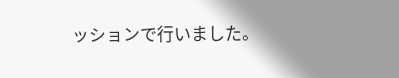ッションで行いました。